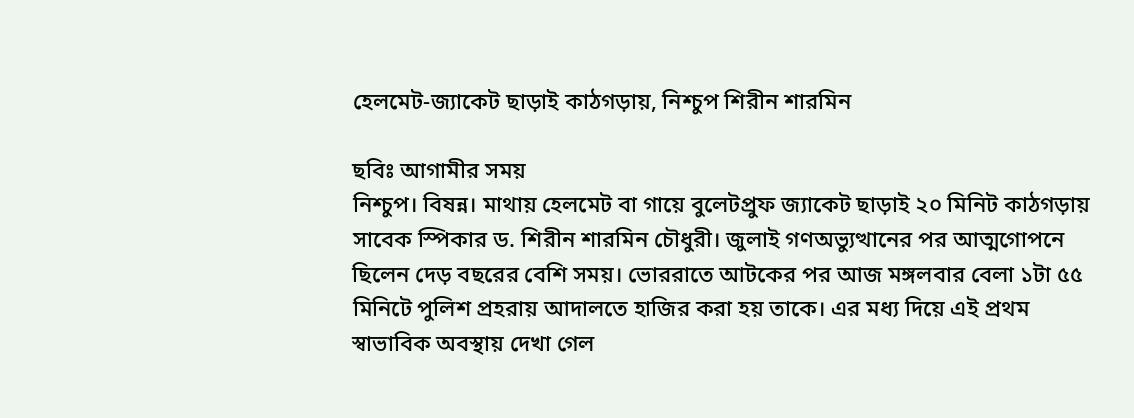হেলমেট-জ্যাকেট ছাড়াই কাঠগড়ায়, নিশ্চুপ শিরীন শারমিন

ছবিঃ আগামীর সময়
নিশ্চুপ। বিষন্ন। মাথায় হেলমেট বা গায়ে বুলেটপ্রুফ জ্যাকেট ছাড়াই ২০ মিনিট কাঠগড়ায় সাবেক স্পিকার ড. শিরীন শারমিন চৌধুরী। জুলাই গণঅভ্যুত্থানের পর আত্মগোপনে ছিলেন দেড় বছরের বেশি সময়। ভোররাতে আটকের পর আজ মঙ্গলবার বেলা ১টা ৫৫ মিনিটে পুলিশ প্রহরায় আদালতে হাজির করা হয় তাকে। এর মধ্য দিয়ে এই প্রথম স্বাভাবিক অবস্থায় দেখা গেল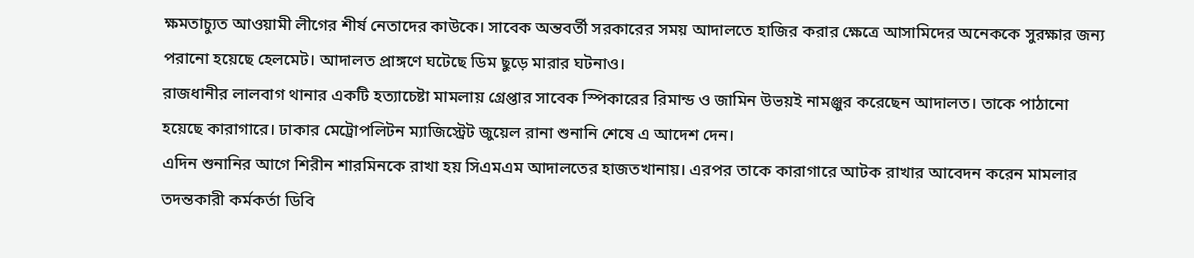ক্ষমতাচ্যুত আওয়ামী লীগের শীর্ষ নেতাদের কাউকে। সাবেক অন্তবর্তী সরকারের সময় আদালতে হাজির করার ক্ষেত্রে আসামিদের অনেককে সুরক্ষার জন্য পরানো হয়েছে হেলমেট। আদালত প্রাঙ্গণে ঘটেছে ডিম ছুড়ে মারার ঘটনাও।
রাজধানীর লালবাগ থানার একটি হত্যাচেষ্টা মামলায় গ্রেপ্তার সাবেক স্পিকারের রিমান্ড ও জামিন উভয়ই নামঞ্জুর করেছেন আদালত। তাকে পাঠানো হয়েছে কারাগারে। ঢাকার মেট্রোপলিটন ম্যাজিস্ট্রেট জুয়েল রানা শুনানি শেষে এ আদেশ দেন।
এদিন শুনানির আগে শিরীন শারমিনকে রাখা হয় সিএমএম আদালতের হাজতখানায়। এরপর তাকে কারাগারে আটক রাখার আবেদন করেন মামলার তদন্তকারী কর্মকর্তা ডিবি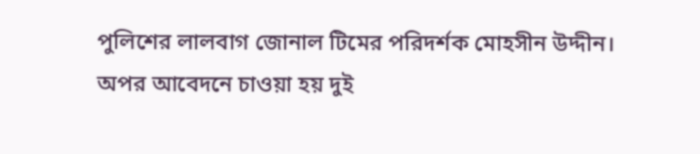পুলিশের লালবাগ জোনাল টিমের পরিদর্শক মোহসীন উদ্দীন। অপর আবেদনে চাওয়া হয় দুই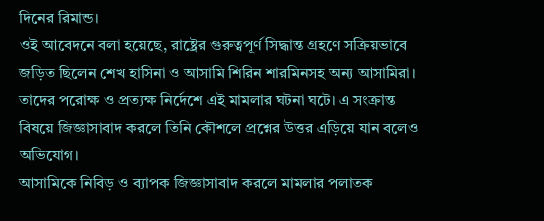দিনের রিমান্ড।
ওই আবেদনে বলা হয়েছে, রাষ্ট্রের গুরুত্বপূর্ণ সিদ্ধান্ত গ্রহণে সক্রিয়ভাবে জড়িত ছিলেন শেখ হাসিনা ও আসামি শিরিন শারমিনসহ অন্য আসামিরা। তাদের পরোক্ষ ও প্রত্যক্ষ নির্দেশে এই মামলার ঘটনা ঘটে। এ সংক্রান্ত বিষয়ে জিজ্ঞাসাবাদ করলে তিনি কৌশলে প্রশ্নের উত্তর এড়িয়ে যান বলেও অভিযোগ।
আসামিকে নিবিড় ও ব্যাপক জিজ্ঞাসাবাদ করলে মামলার পলাতক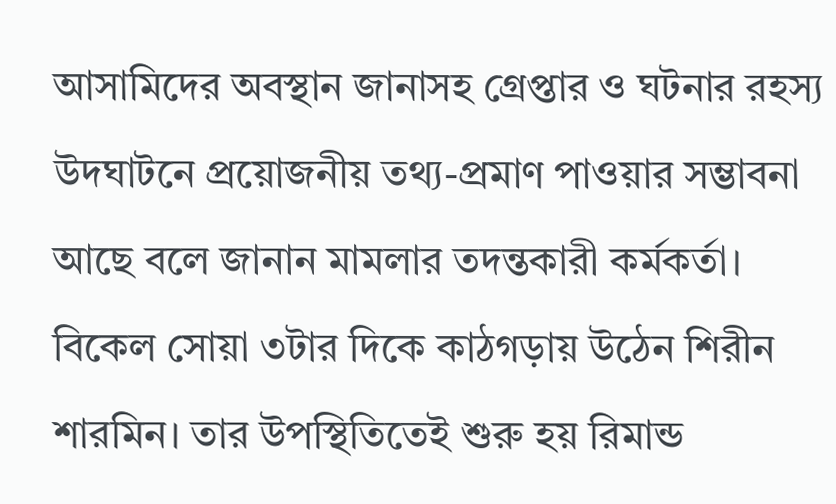আসামিদের অবস্থান জানাসহ গ্রেপ্তার ও ঘটনার রহস্য উদঘাটনে প্রয়োজনীয় তথ্য-প্রমাণ পাওয়ার সম্ভাবনা আছে বলে জানান মামলার তদন্তকারী কর্মকর্তা।
বিকেল সোয়া ৩টার দিকে কাঠগড়ায় উঠেন শিরীন শারমিন। তার উপস্থিতিতেই শুরু হয় রিমান্ড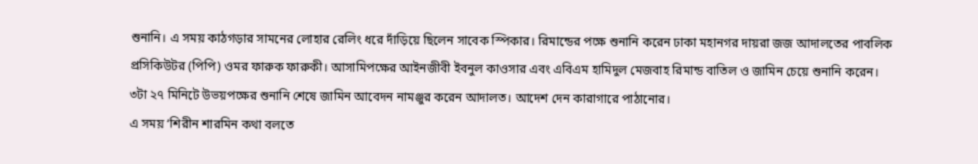শুনানি। এ সময় কাঠগড়ার সামনের লোহার রেলিং ধরে দাঁড়িয়ে ছিলেন সাবেক স্পিকার। রিমান্ডের পক্ষে শুনানি করেন ঢাকা মহানগর দায়রা জজ আদালতের পাবলিক প্রসিকিউটর (পিপি) ওমর ফারুক ফারুকী। আসামিপক্ষের আইনজীবী ইবনুল কাওসার এবং এবিএম হামিদুল মেজবাহ রিমান্ড বাতিল ও জামিন চেয়ে শুনানি করেন। ৩টা ২৭ মিনিটে উভয়পক্ষের শুনানি শেষে জামিন আবেদন নামঞ্জুর করেন আদালত। আদেশ দেন কারাগারে পাঠানোর।
এ সময় ‘শিরীন শারমিন কথা বলতে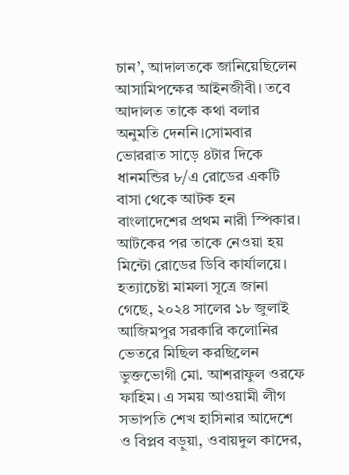চান’, আদালতকে জানিয়েছিলেন আসামিপক্ষের আইনজীবী। তবে আদালত তাকে কথা বলার অনুমতি দেননি।সোমবার ভোররাত সাড়ে ৪টার দিকে ধানমন্ডির ৮/এ রোডের একটি বাসা থেকে আটক হন বাংলাদেশের প্রথম নারী স্পিকার। আটকের পর তাকে নেওয়া হয় মিন্টো রোডের ডিবি কার্যালয়ে। হত্যাচেষ্টা মামলা সূত্রে জানা গেছে, ২০২৪ সালের ১৮ জুলাই আজিমপুর সরকারি কলোনির ভেতরে মিছিল করছিলেন ভুক্তভোগী মো. আশরাফুল ওরফে ফাহিম। এ সময় আওয়ামী লীগ সভাপতি শেখ হাসিনার আদেশে ও বিপ্লব বড়ুয়া, ওবায়দুল কাদের,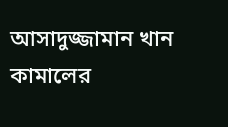আসাদুজ্জামান খান কামালের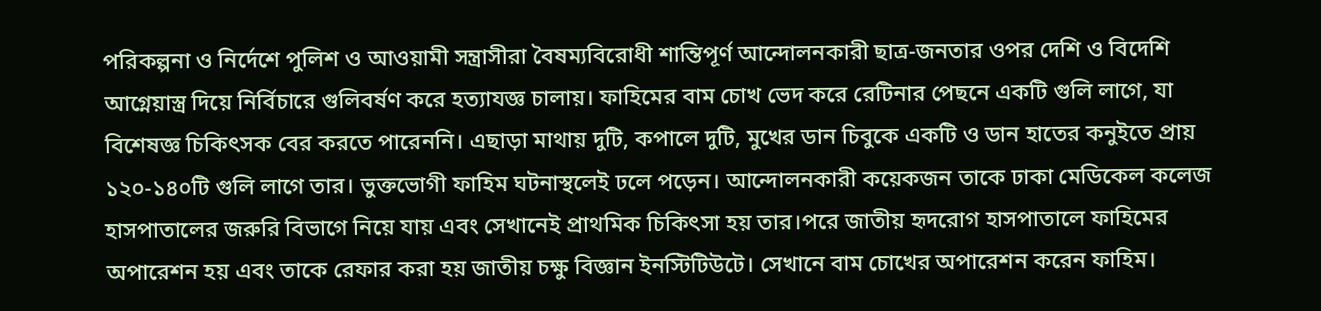পরিকল্পনা ও নির্দেশে পুলিশ ও আওয়ামী সন্ত্রাসীরা বৈষম্যবিরোধী শান্তিপূর্ণ আন্দোলনকারী ছাত্র-জনতার ওপর দেশি ও বিদেশি আগ্নেয়াস্ত্র দিয়ে নির্বিচারে গুলিবর্ষণ করে হত্যাযজ্ঞ চালায়। ফাহিমের বাম চোখ ভেদ করে রেটিনার পেছনে একটি গুলি লাগে, যা বিশেষজ্ঞ চিকিৎসক বের করতে পারেননি। এছাড়া মাথায় দুটি, কপালে দুটি, মুখের ডান চিবুকে একটি ও ডান হাতের কনুইতে প্রায় ১২০-১৪০টি গুলি লাগে তার। ভুক্তভোগী ফাহিম ঘটনাস্থলেই ঢলে পড়েন। আন্দোলনকারী কয়েকজন তাকে ঢাকা মেডিকেল কলেজ হাসপাতালের জরুরি বিভাগে নিয়ে যায় এবং সেখানেই প্রাথমিক চিকিৎসা হয় তার।পরে জাতীয় হৃদরোগ হাসপাতালে ফাহিমের অপারেশন হয় এবং তাকে রেফার করা হয় জাতীয় চক্ষু বিজ্ঞান ইনস্টিটিউটে। সেখানে বাম চোখের অপারেশন করেন ফাহিম।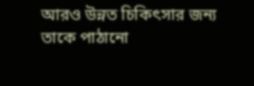আরও উন্নত চিকিৎসার জন্য তাকে পাঠানো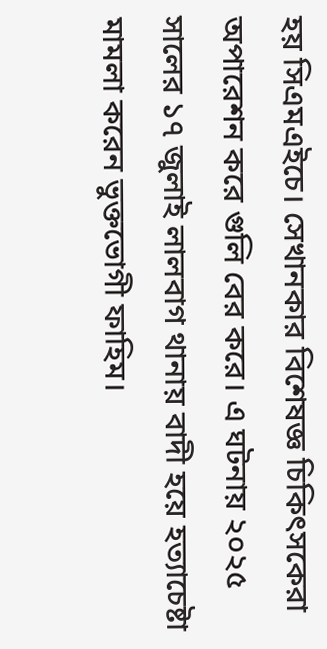হয় সিএমএইচে। সেখানকার বিশেষজ্ঞ চিকিৎসকেরা অপারেশন করে গুলি বের করে। এ ঘটনায় ২০২৫ সালের ১৭ জুলাই লালবাগ থানায় বাদী হয়ে হত্যাচেষ্টা মামলা করেন ভুক্তভোগী ফাহিম।